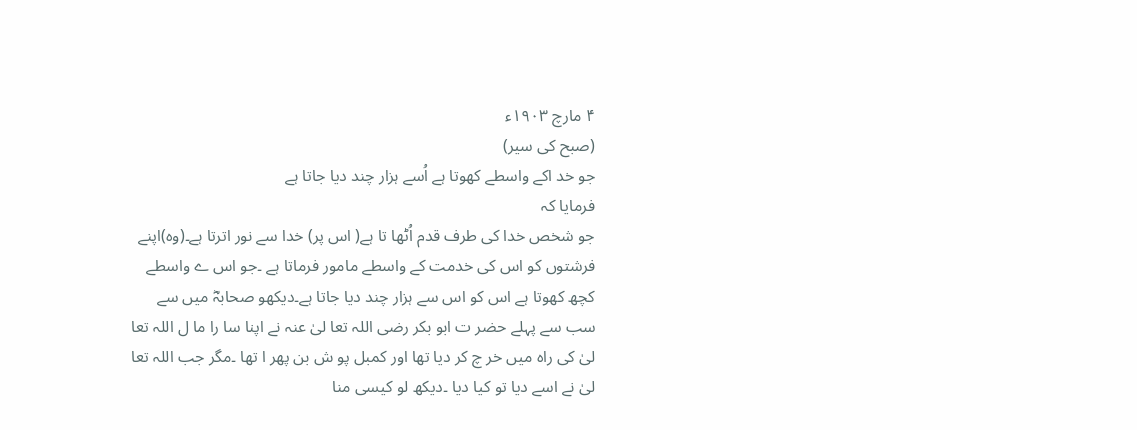۴ مارچ ۱۹۰۳ء
(صبح کی سیر)
جو خد اکے واسطے کھوتا ہے اُسے ہزار چند دیا جاتا ہے
فرمایا کہ
جو شخص خدا کی طرف قدم اُٹھا تا ہے( اس پر) خدا سے نور اترتا ہے۔(وہ)اپنے فرشتوں کو اس کی خدمت کے واسطے مامور فرماتا ہے ۔جو اس ے واسطے کچھ کھوتا ہے اس کو اس سے ہزار چند دیا جاتا ہے۔دیکھو صحابہؓ میں سے سب سے پہلے حضر ت ابو بکر رضی اللہ تعا لیٰ عنہ نے اپنا سا را ما ل اللہ تعا لیٰ کی راہ میں خر چ کر دیا تھا اور کمبل پو ش بن پھر ا تھا ۔مگر جب اللہ تعا لیٰ نے اسے دیا تو کیا دیا ۔دیکھ لو کیسی منا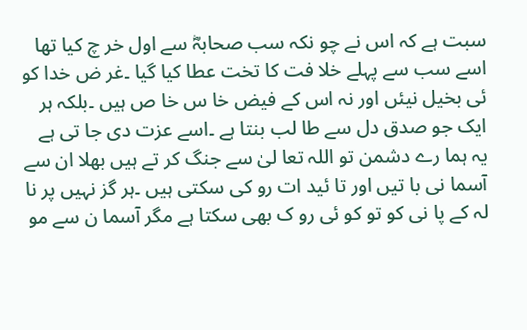سبت ہے کہ اس نے چو نکہ سب صحابہؓ سے اول خر چ کیا تھا اسے سب سے پہلے خلا فت کا تخت عطا کیا گیا ۔غر ض خدا کو ئی بخیل نیئں اور نہ اس کے فیض خا س خا ص ہیں ۔بلکہ ہر ایک جو صدق دل سے طا لب بنتا ہے ۔اسے عزت دی جا تی ہے یہ ہما رے دشمن تو اللہ تعا لیٰ سے جنگ کر تے ہیں بھلا ان سے آسما نی با تیں اور تا ئید ات رو کی سکتی ہیں ۔ہر گز نہیں پر نا لہ کے پا نی کو تو کو ئی رو ک بھی سکتا ہے مگر آسما ن سے مو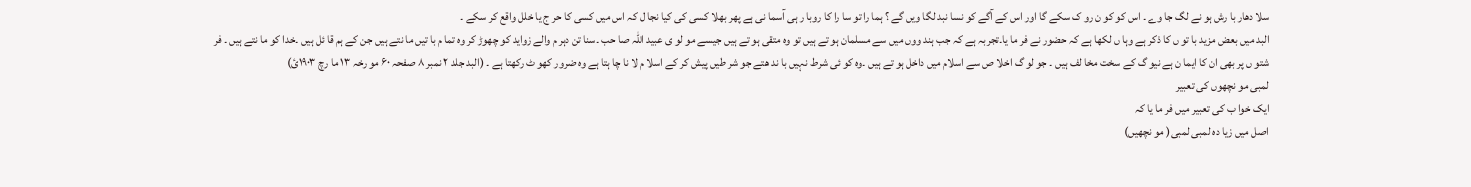سلا دھار با رش ہو نے لگ جا وے ۔ اس کو کو ن رو ک سکے گا اور اس کے آگے کو نسا نبد لگا ویں گے ؟ ہما را تو سا را کا روبا ر ہی آسما نی ہے پھر بھلا کسی کی کیا نجا ل کہ اس میں کسی کا حر ج یا خلل واقع کر سکے ۔
البد میں بعض مزید با تو ں کا ذکر ہے وہا ں لکھا ہے کہ حضور نے فر ما یا۔تجربہ ہے کہ جب ہند ووں میں سے مسلمان ہو تے ہیں تو وہ متقی ہو تے ہیں جیسے مو لو ی عبید اللہ صا حب ۔سنا تن دہر م والے زواید کو چھوڑ کر وہ تما م با تیں ما نتے ہیں جن کے ہم قا ئل ہیں ۔خدا کو ما نتے ہیں ۔ فر شتو ں پر بھی ان کا ایما ن ہے نیو گ کے سخت مخا لف ہیں ۔ جو لو گ اخلا ص سے اسلام میں داخل ہو تے ہیں ۔وہ کو ئی شرط نہیں با ند ھتے جو شر طیں پیش کر کے اسلا م لا نا چا ہتا ہے وہ ضرور کھو ٹ رکھتا ہے ۔ (البد جلد ۲ نمبر ۸ صفحہ ۶۰ مو رخہ ۱۳ ما رچ ۱۹۰۳ئ)
لمبی مو نچھوں کی تعبیر
ایک خوا ب کی تعبیر میں فر ما یا کہ
اصل میں زیا دہ لمبی لمبی( مو نچھیں)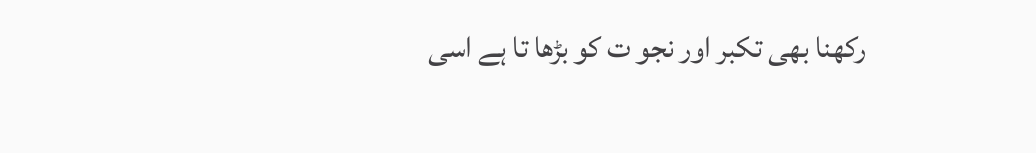رکھنا بھی تکبر اور نجو ت کو بڑھا تا ہے اسی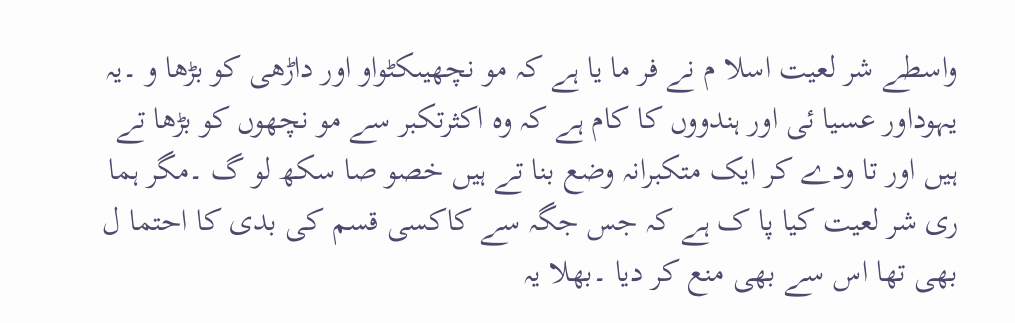واسطے شر لعیت اسلا م نے فر ما یا ہے کہ مو نچھیںکٹواو اور داڑھی کو بڑھا و ۔یہ یہوداور عسیا ئی اور ہندووں کا کام ہے کہ وہ اکثرتکبر سے مو نچھوں کو بڑھا تے ہیں اور تا ودے کر ایک متکبرانہ وضع بنا تے ہیں خصو صا سکھ لو گ ۔مگر ہما ری شر لعیت کیا پا ک ہے کہ جس جگہ سے کاکسی قسم کی بدی کا احتما ل بھی تھا اس سے بھی منع کر دیا ۔بھلا یہ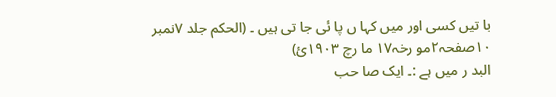با تیں کسی اور میں کہا ں پا ئی جا تی ہیں ۔ (الحکم جلد ۷نمبر ۱۰صفحہ۲مو رخہ۱۷ ما رچ ۱۹۰۳ئ)
البد ر میں ہے :۔ ایک صا حب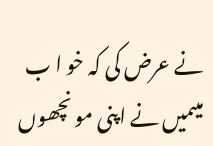نے عرض کی کہ خو ا ب میںمیں نے اپنی مو نچھوں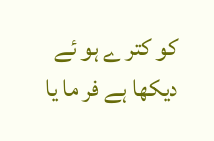کو کتر ے ہو ئے دیکھا ہے فر ما یا